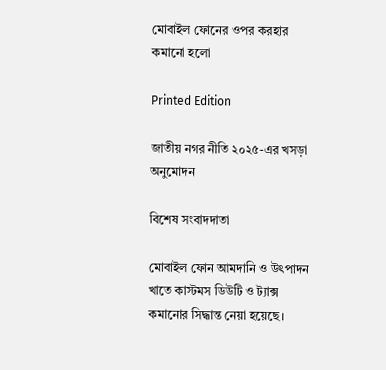মোবাইল ফোনের ওপর করহার কমানো হলো

Printed Edition

জাতীয় নগর নীতি ২০২৫-এর খসড়া অনুমোদন

বিশেষ সংবাদদাতা

মোবাইল ফোন আমদানি ও উৎপাদন খাতে কাস্টমস ডিউটি ও ট্যাক্স কমানোর সিদ্ধান্ত নেয়া হয়েছে।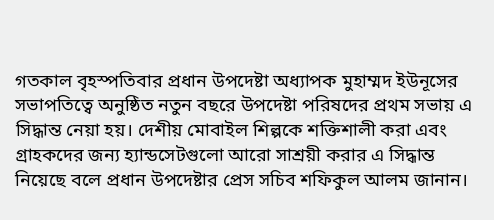গতকাল বৃহস্পতিবার প্রধান উপদেষ্টা অধ্যাপক মুহাম্মদ ইউনূসের সভাপতিত্বে অনুষ্ঠিত নতুন বছরে উপদেষ্টা পরিষদের প্রথম সভায় এ সিদ্ধান্ত নেয়া হয়। দেশীয় মোবাইল শিল্পকে শক্তিশালী করা এবং গ্রাহকদের জন্য হ্যান্ডসেটগুলো আরো সাশ্রয়ী করার এ সিদ্ধান্ত নিয়েছে বলে প্রধান উপদেষ্টার প্রেস সচিব শফিকুল আলম জানান।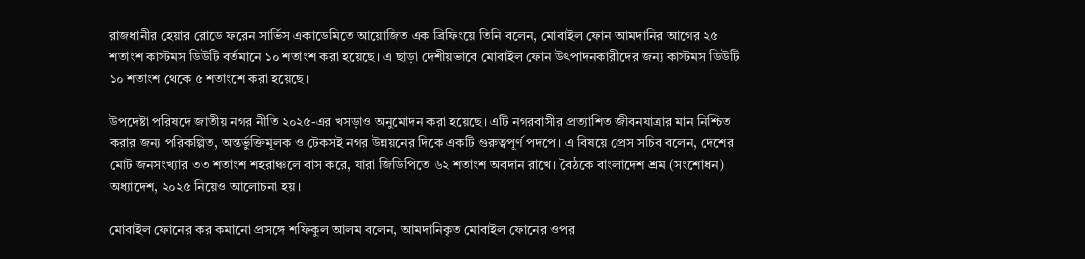রাজধানীর হেয়ার রোডে ফরেন সার্ভিস একাডেমিতে আয়োজিত এক ব্রিফিংয়ে তিনি বলেন, মোবাইল ফোন আমদানির আগের ২৫ শতাংশ কাস্টমস ডিউটি বর্তমানে ১০ শতাংশ করা হয়েছে। এ ছাড়া দেশীয়ভাবে মোবাইল ফোন উৎপাদনকারীদের জন্য কাস্টমস ডিউটি ১০ শতাংশ থেকে ৫ শতাংশে করা হয়েছে।

উপদেষ্টা পরিষদে জাতীয় নগর নীতি ২০২৫-এর খসড়াও অনুমোদন করা হয়েছে। এটি নগরবাসীর প্রত্যাশিত জীবনযাত্রার মান নিশ্চিত করার জন্য পরিকল্পিত, অন্তর্ভুক্তিমূলক ও টেকসই নগর উন্নয়নের দিকে একটি গুরুত্বপূর্ণ পদপে। এ বিষয়ে প্রেস সচিব বলেন, দেশের মোট জনসংখ্যার ৩৩ শতাংশ শহরাঞ্চলে বাস করে, যারা জিডিপিতে ৬২ শতাংশ অবদান রাখে। বৈঠকে বাংলাদেশ শ্রম (সংশোধন) অধ্যাদেশ, ২০২৫ নিয়েও আলোচনা হয়।

মোবাইল ফোনের কর কমানো প্রসঙ্গে শফিকুল আলম বলেন, আমদানিকৃত মোবাইল ফোনের ওপর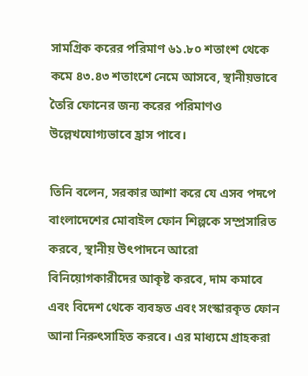সামগ্রিক করের পরিমাণ ৬১.৮০ শতাংশ থেকে কমে ৪৩.৪৩ শতাংশে নেমে আসবে, স্থানীয়ভাবে তৈরি ফোনের জন্য করের পরিমাণও উল্লেখযোগ্যভাবে হ্রাস পাবে।

তিনি বলেন, সরকার আশা করে যে এসব পদপে বাংলাদেশের মোবাইল ফোন শিল্পকে সম্প্রসারিত করবে, স্থানীয় উৎপাদনে আরো বিনিয়োগকারীদের আকৃষ্ট করবে, দাম কমাবে এবং বিদেশ থেকে ব্যবহৃত এবং সংস্কারকৃত ফোন আনা নিরুৎসাহিত করবে। এর মাধ্যমে গ্রাহকরা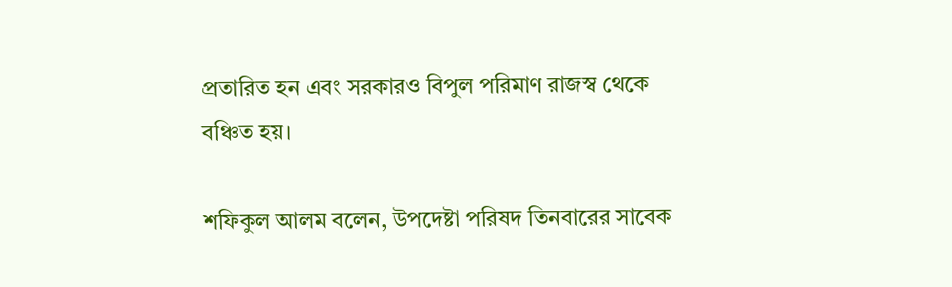প্রতারিত হন এবং সরকারও বিপুল পরিমাণ রাজস্ব থেকে বঞ্চিত হয়।

শফিকুল আলম বলেন, উপদেষ্টা পরিষদ তিনবারের সাবেক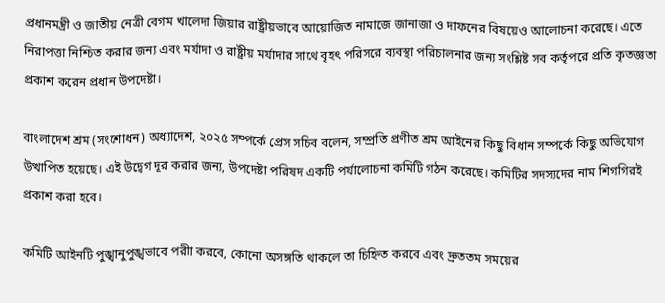প্রধানমন্ত্রী ও জাতীয় নেত্রী বেগম খালেদা জিয়ার রাষ্ট্রীয়ভাবে আয়োজিত নামাজে জানাজা ও দাফনের বিষয়েও আলোচনা করেছে। এতে নিরাপত্তা নিশ্চিত করার জন্য এবং মর্যাদা ও রাষ্ট্রীয় মর্যাদার সাথে বৃহৎ পরিসরে ব্যবস্থা পরিচালনার জন্য সংশ্লিষ্ট সব কর্তৃপরে প্রতি কৃতজ্ঞতা প্রকাশ করেন প্রধান উপদেষ্টা।

বাংলাদেশ শ্রম (সংশোধন) অধ্যাদেশ, ২০২৫ সম্পর্কে প্রেস সচিব বলেন, সম্প্রতি প্রণীত শ্রম আইনের কিছু বিধান সম্পর্কে কিছু অভিযোগ উত্থাপিত হয়েছে। এই উদ্বেগ দূর করার জন্য, উপদেষ্টা পরিষদ একটি পর্যালোচনা কমিটি গঠন করেছে। কমিটির সদস্যদের নাম শিগগিরই প্রকাশ করা হবে।

কমিটি আইনটি পুঙ্খানুপুঙ্খভাবে পরীা করবে, কোনো অসঙ্গতি থাকলে তা চিহ্নিত করবে এবং দ্রুততম সময়ের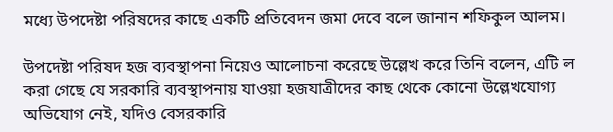মধ্যে উপদেষ্টা পরিষদের কাছে একটি প্রতিবেদন জমা দেবে বলে জানান শফিকুল আলম।

উপদেষ্টা পরিষদ হজ ব্যবস্থাপনা নিয়েও আলোচনা করেছে উল্লেখ করে তিনি বলেন, এটি ল করা গেছে যে সরকারি ব্যবস্থাপনায় যাওয়া হজযাত্রীদের কাছ থেকে কোনো উল্লেখযোগ্য অভিযোগ নেই, যদিও বেসরকারি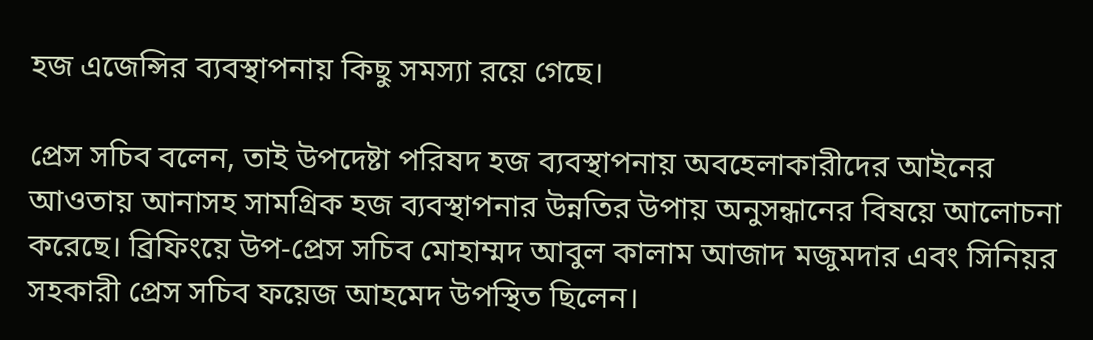হজ এজেন্সির ব্যবস্থাপনায় কিছু সমস্যা রয়ে গেছে।

প্রেস সচিব বলেন, তাই উপদেষ্টা পরিষদ হজ ব্যবস্থাপনায় অবহেলাকারীদের আইনের আওতায় আনাসহ সামগ্রিক হজ ব্যবস্থাপনার উন্নতির উপায় অনুসন্ধানের বিষয়ে আলোচনা করেছে। ব্রিফিংয়ে উপ-প্রেস সচিব মোহাম্মদ আবুল কালাম আজাদ মজুমদার এবং সিনিয়র সহকারী প্রেস সচিব ফয়েজ আহমেদ উপস্থিত ছিলেন।